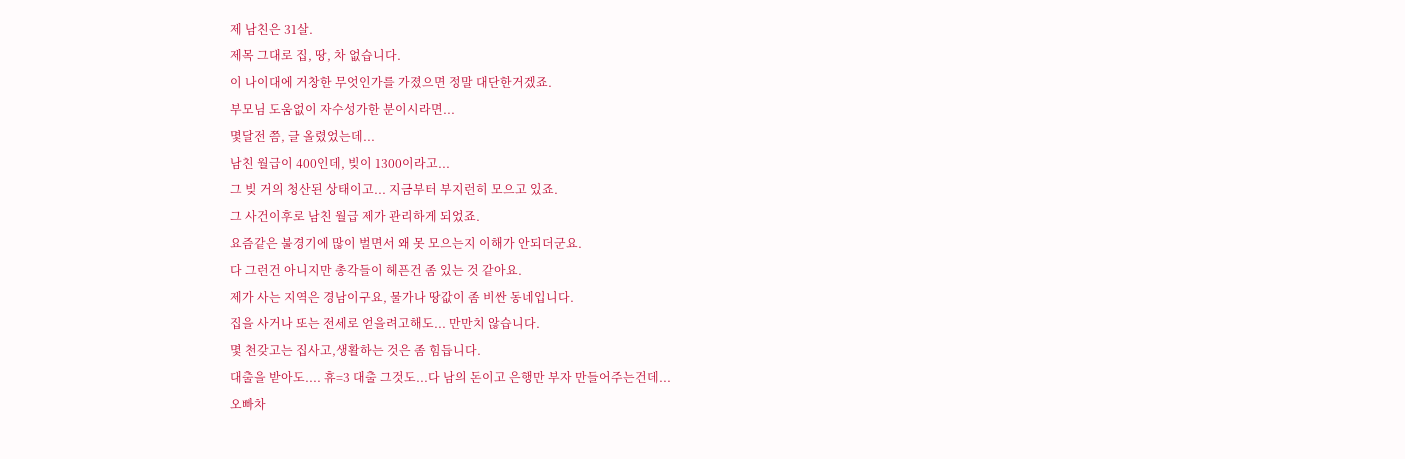제 남친은 31살.
제목 그대로 집, 땅, 차 없습니다.
이 나이대에 거창한 무엇인가를 가졌으면 정말 대단한거겠죠.
부모님 도움없이 자수성가한 분이시라면...
몇달전 쯤, 글 올렸었는데...
남친 월급이 400인데, 빚이 1300이라고...
그 빚 거의 청산된 상태이고... 지금부터 부지런히 모으고 있죠.
그 사건이후로 남친 월급 제가 관리하게 되었죠.
요즘같은 불경기에 많이 벌면서 왜 못 모으는지 이해가 안되더군요.
다 그런건 아니지만 총각들이 헤픈건 좀 있는 것 같아요.
제가 사는 지역은 경남이구요, 물가나 땅값이 좀 비싼 동네입니다.
집을 사거나 또는 전세로 얻을려고해도... 만만치 않습니다.
몇 천갖고는 집사고,생활하는 것은 좀 힘듭니다.
대출을 받아도.... 휴=3 대출 그것도...다 남의 돈이고 은행만 부자 만들어주는건데...
오빠차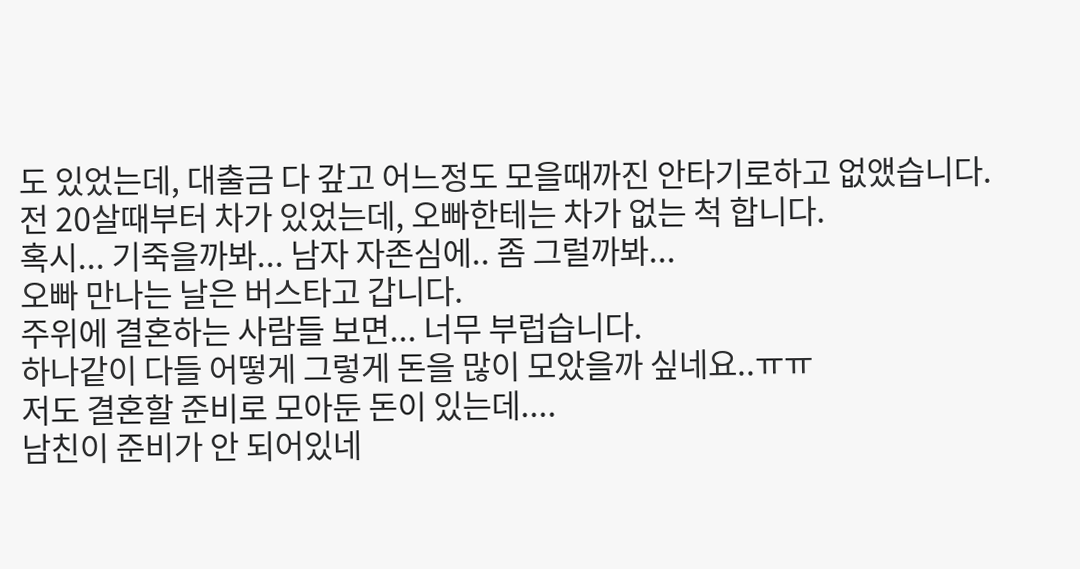도 있었는데, 대출금 다 갚고 어느정도 모을때까진 안타기로하고 없앴습니다.
전 20살때부터 차가 있었는데, 오빠한테는 차가 없는 척 합니다.
혹시... 기죽을까봐... 남자 자존심에.. 좀 그럴까봐...
오빠 만나는 날은 버스타고 갑니다.
주위에 결혼하는 사람들 보면... 너무 부럽습니다.
하나같이 다들 어떻게 그렇게 돈을 많이 모았을까 싶네요..ㅠㅠ
저도 결혼할 준비로 모아둔 돈이 있는데....
남친이 준비가 안 되어있네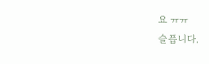요 ㅠㅠ
슬픕니다.